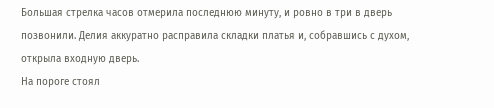Большая стрелка часов отмерила последнюю минуту, и ровно в три в дверь позвонили. Делия аккуратно расправила складки платья и, собравшись с духом, открыла входную дверь.
На пороге стоял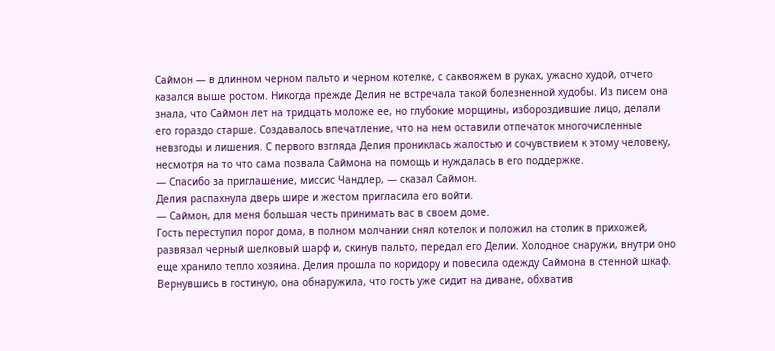Саймон — в длинном черном пальто и черном котелке, с саквояжем в руках, ужасно худой, отчего казался выше ростом. Никогда прежде Делия не встречала такой болезненной худобы. Из писем она знала, что Саймон лет на тридцать моложе ее, но глубокие морщины, избороздившие лицо, делали его гораздо старше. Создавалось впечатление, что на нем оставили отпечаток многочисленные невзгоды и лишения. С первого взгляда Делия прониклась жалостью и сочувствием к этому человеку, несмотря на то что сама позвала Саймона на помощь и нуждалась в его поддержке.
— Спасибо за приглашение, миссис Чандлер, — сказал Саймон.
Делия распахнула дверь шире и жестом пригласила его войти.
— Саймон, для меня большая честь принимать вас в своем доме.
Гость переступил порог дома, в полном молчании снял котелок и положил на столик в прихожей, развязал черный шелковый шарф и, скинув пальто, передал его Делии. Холодное снаружи, внутри оно еще хранило тепло хозяина. Делия прошла по коридору и повесила одежду Саймона в стенной шкаф. Вернувшись в гостиную, она обнаружила, что гость уже сидит на диване, обхватив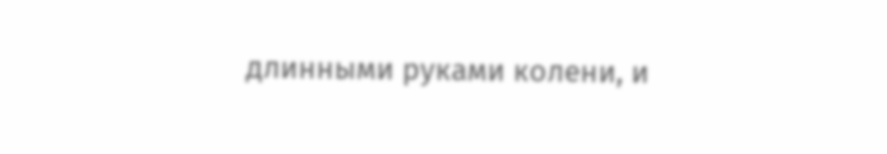длинными руками колени, и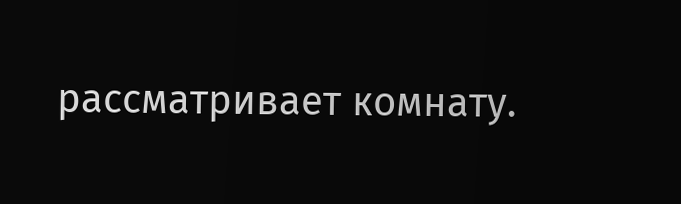рассматривает комнату.